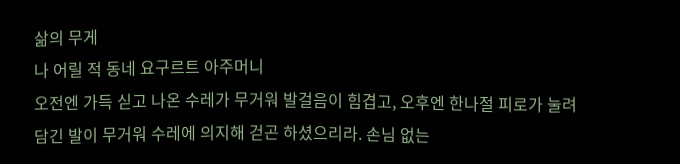삶의 무게
나 어릴 적 동네 요구르트 아주머니
오전엔 가득 싣고 나온 수레가 무거워 발걸음이 힘겹고, 오후엔 한나절 피로가 눌려 담긴 발이 무거워 수레에 의지해 걷곤 하셨으리라. 손님 없는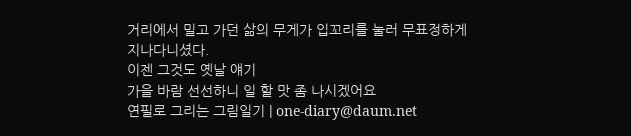거리에서 밀고 가던 삶의 무게가 입꼬리를 눌러 무표정하게 지나다니셨다.
이젠 그것도 옛날 얘기
가을 바람 선선하니 일 할 맛 좀 나시겠어요
연필로 그리는 그림일기 | one-diary@daum.net